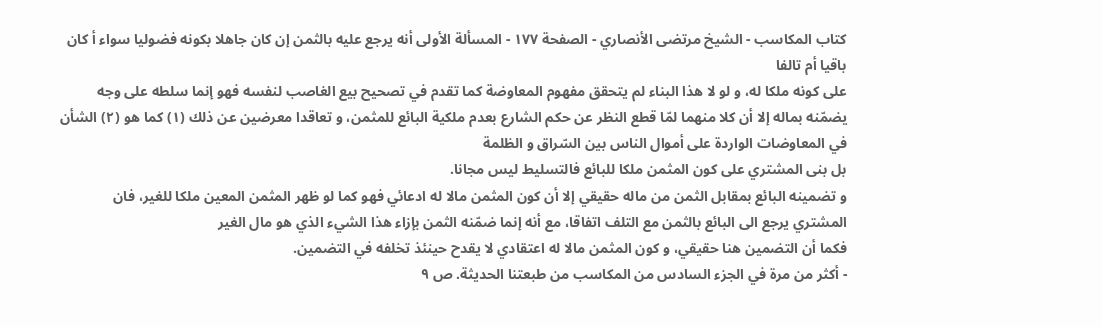كتاب المكاسب - الشيخ مرتضى الأنصاري - الصفحة ١٧٧ - المسألة الأولى أنه يرجع عليه بالثمن إن كان جاهلا بكونه فضوليا سواء أ كان باقيا أم تالفا
على كونه ملكا له، و لو لا هذا البناء لم يتحقق مفهوم المعاوضة كما تقدم في تصحيح بيع الغاصب لنفسه فهو إنما سلطه على وجه يضمّنه بماله إلا أن كلا منهما لمّا قطع النظر عن حكم الشارع بعدم ملكية البائع للمثمن، و تعاقدا معرضين عن ذلك (١) كما هو (٢) الشأن في المعاوضات الواردة على أموال الناس بين السّراق و الظلمة
بل بنى المشتري على كون المثمن ملكا للبائع فالتسليط ليس مجانا.
و تضمينه البائع بمقابل الثمن من ماله حقيقي إلا أن كون المثمن مالا له ادعائي فهو كما لو ظهر المثمن المعين ملكا للغير، فان المشتري يرجع الى البائع بالثمن مع التلف اتفاقا، مع أنه إنما ضمّنه الثمن بإزاء هذا الشيء الذي هو مال الغير
فكما أن التضمين هنا حقيقي، و كون المثمن مالا له اعتقادي لا يقدح حينئذ تخلفه في التضمين.
- أكثر من مرة في الجزء السادس من المكاسب من طبعتنا الحديثة. ص ٩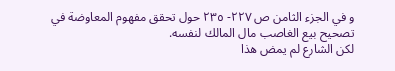و في الجزء الثامن ص ٢٢٧- ٢٣٥ حول تحقق مفهوم المعاوضة في تصحيح بيع الغاصب مال المالك لنفسه.
لكن الشارع لم يمض هذا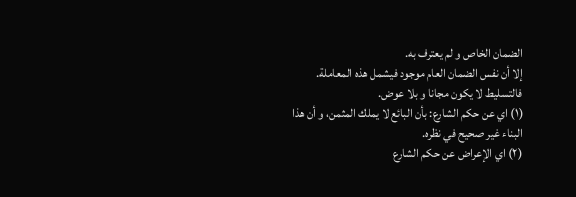الضمان الخاص و لم يعترف به.
إلا أن نفس الضمان العام موجود فيشمل هذه المعاملة.
فالتسليط لا يكون مجانا و بلا عوض.
(١) اي عن حكم الشارع: بأن البائع لا يملك المثمن، و أن هذا البناء غير صحيح في نظره.
(٢) اي الإعراض عن حكم الشارع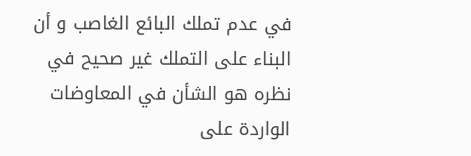في عدم تملك البائع الغاصب و أن البناء على التملك غير صحيح في نظره هو الشأن في المعاوضات الواردة على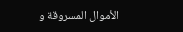الأموال المسروقة و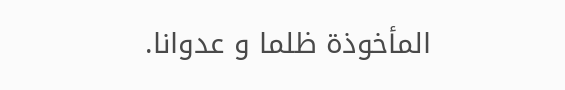المأخوذة ظلما و عدوانا.